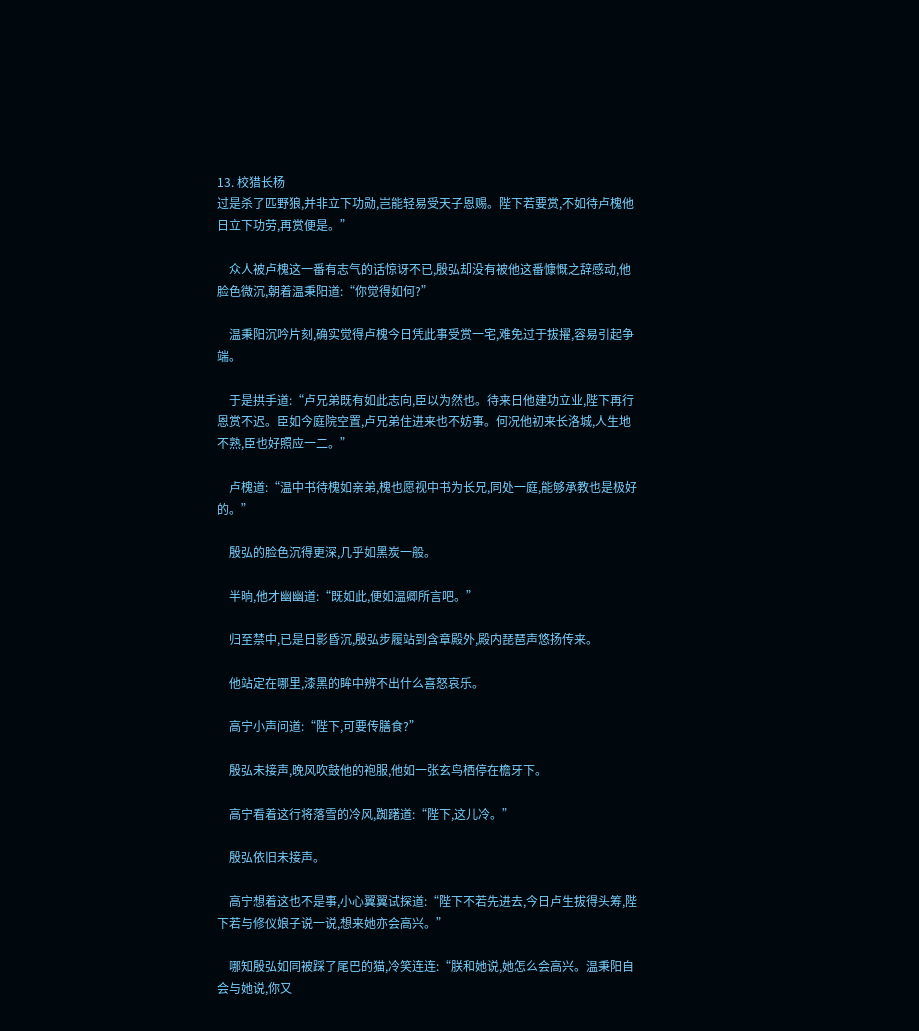13. 校猎长杨
过是杀了匹野狼,并非立下功勋,岂能轻易受天子恩赐。陛下若要赏,不如待卢槐他日立下功劳,再赏便是。”

    众人被卢槐这一番有志气的话惊讶不已,殷弘却没有被他这番慷慨之辞感动,他脸色微沉,朝着温秉阳道:“你觉得如何?”

    温秉阳沉吟片刻,确实觉得卢槐今日凭此事受赏一宅,难免过于拔擢,容易引起争端。

    于是拱手道:“卢兄弟既有如此志向,臣以为然也。待来日他建功立业,陛下再行恩赏不迟。臣如今庭院空置,卢兄弟住进来也不妨事。何况他初来长洛城,人生地不熟,臣也好照应一二。”

    卢槐道:“温中书待槐如亲弟,槐也愿视中书为长兄,同处一庭,能够承教也是极好的。”

    殷弘的脸色沉得更深,几乎如黑炭一般。

    半晌,他才幽幽道:“既如此,便如温卿所言吧。”

    归至禁中,已是日影昏沉,殷弘步履站到含章殿外,殿内琵琶声悠扬传来。

    他站定在哪里,漆黑的眸中辨不出什么喜怒哀乐。

    高宁小声问道:“陛下,可要传膳食?”

    殷弘未接声,晚风吹鼓他的袍服,他如一张玄鸟栖停在檐牙下。

    高宁看着这行将落雪的冷风,踟躇道:“陛下,这儿冷。”

    殷弘依旧未接声。

    高宁想着这也不是事,小心翼翼试探道:“陛下不若先进去,今日卢生拔得头筹,陛下若与修仪娘子说一说,想来她亦会高兴。”

    哪知殷弘如同被踩了尾巴的猫,冷笑连连:“朕和她说,她怎么会高兴。温秉阳自会与她说,你又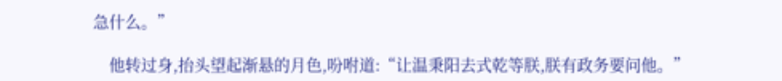急什么。”

    他转过身,抬头望起渐悬的月色,吩咐道:“让温秉阳去式乾等朕,朕有政务要问他。”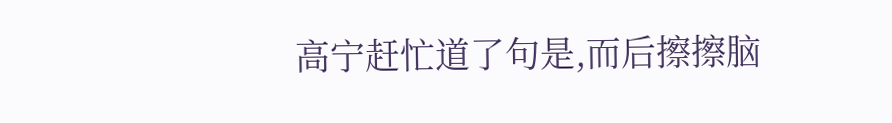高宁赶忙道了句是,而后擦擦脑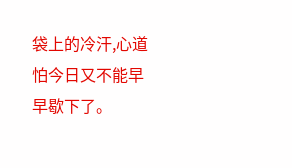袋上的冷汗,心道怕今日又不能早早歇下了。